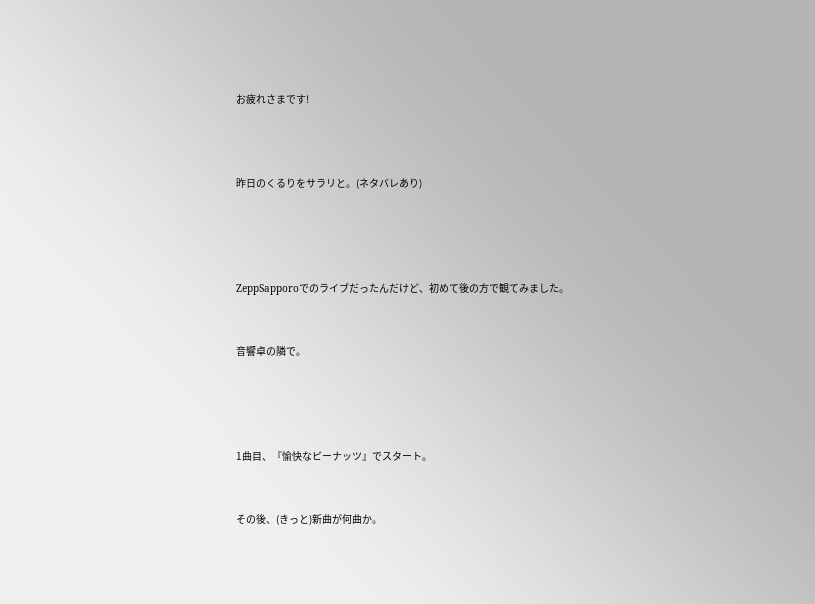お疲れさまです!



昨日のくるりをサラリと。(ネタバレあり)




ZeppSapporoでのライブだったんだけど、初めて後の方で観てみました。


音響卓の隣で。




1曲目、『愉快なピーナッツ』でスタート。


その後、(きっと)新曲が何曲か。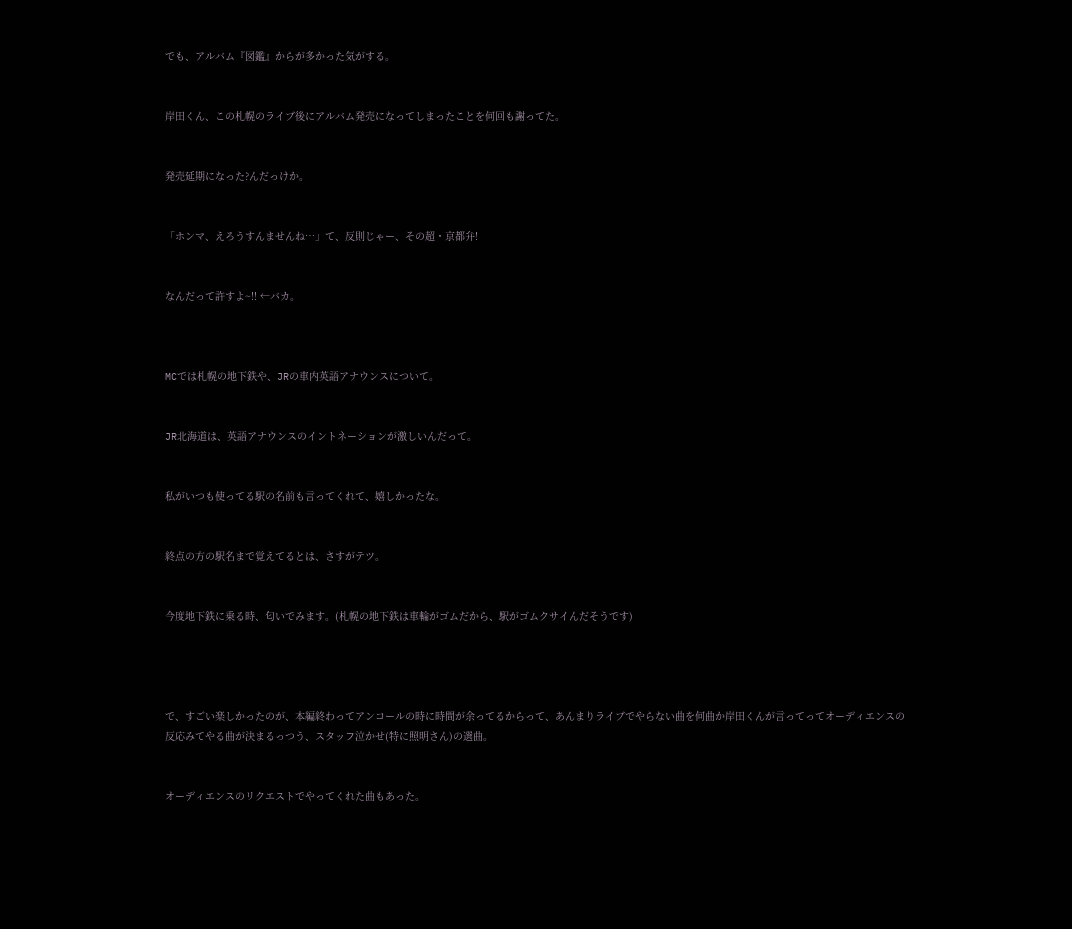でも、アルバム『図鑑』からが多かった気がする。


岸田くん、この札幌のライブ後にアルバム発売になってしまったことを何回も謝ってた。


発売延期になった?んだっけか。


「ホンマ、えろうすんませんね…」て、反則じゃー、その超・京都弁!


なんだって許すよ~!! ←バカ。



MCでは札幌の地下鉄や、JRの車内英語アナウンスについて。


JR北海道は、英語アナウンスのイントネーションが激しいんだって。


私がいつも使ってる駅の名前も言ってくれて、嬉しかったな。


終点の方の駅名まで覚えてるとは、さすがテツ。


今度地下鉄に乗る時、匂いでみます。(札幌の地下鉄は車輪がゴムだから、駅がゴムクサイんだそうです)




で、すごい楽しかったのが、本編終わってアンコールの時に時間が余ってるからって、あんまりライブでやらない曲を何曲か岸田くんが言ってってオーディエンスの反応みてやる曲が決まるっつう、スタッフ泣かせ(特に照明さん)の選曲。


オーディエンスのリクエストでやってくれた曲もあった。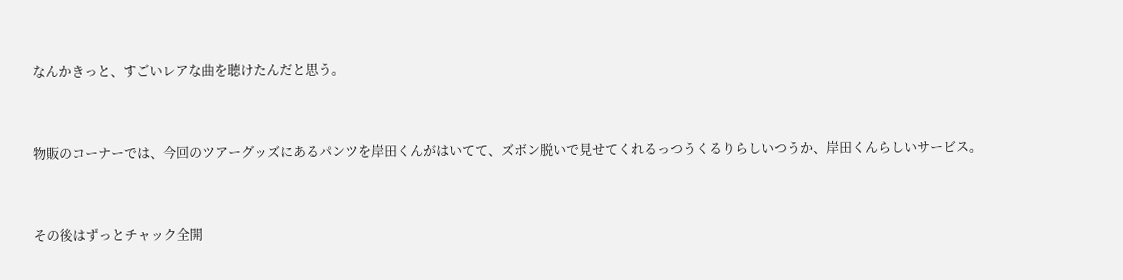なんかきっと、すごいレアな曲を聴けたんだと思う。


物販のコーナーでは、今回のツアーグッズにあるパンツを岸田くんがはいてて、ズボン脱いで見せてくれるっつうくるりらしいつうか、岸田くんらしいサービス。


その後はずっとチャック全開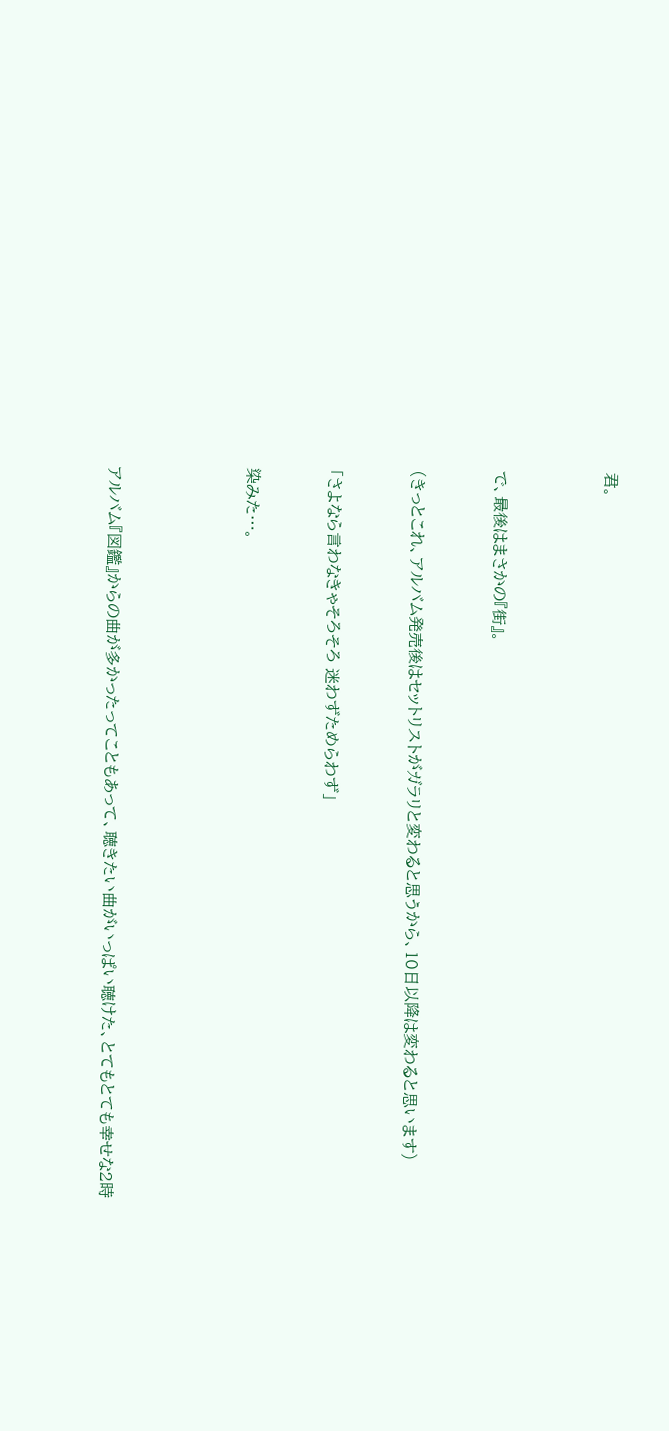君。



で、最後はまさかの『街』。


(きっとこれ、アルバム発売後はセットリストがガラリと変わると思うから、10日以降は変わると思います)


「さよなら言わなきゃそろそろ 迷わずためらわず」


染みた…。




アルバム『図鑑』からの曲が多かったってこともあって、聴きたい曲がいっぱい聴けた、とてもとても幸せな2時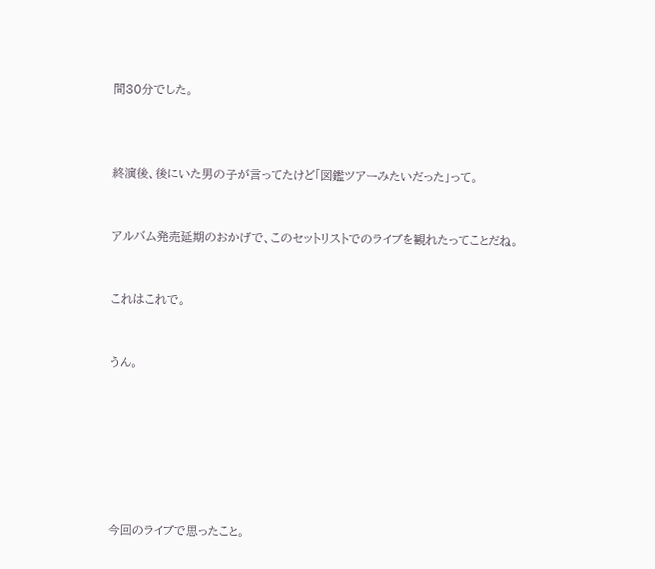間30分でした。



終演後、後にいた男の子が言ってたけど「図鑑ツアーみたいだった」って。


アルバム発売延期のおかげで、このセットリストでのライブを観れたってことだね。


これはこれで。


うん。







今回のライブで思ったこと。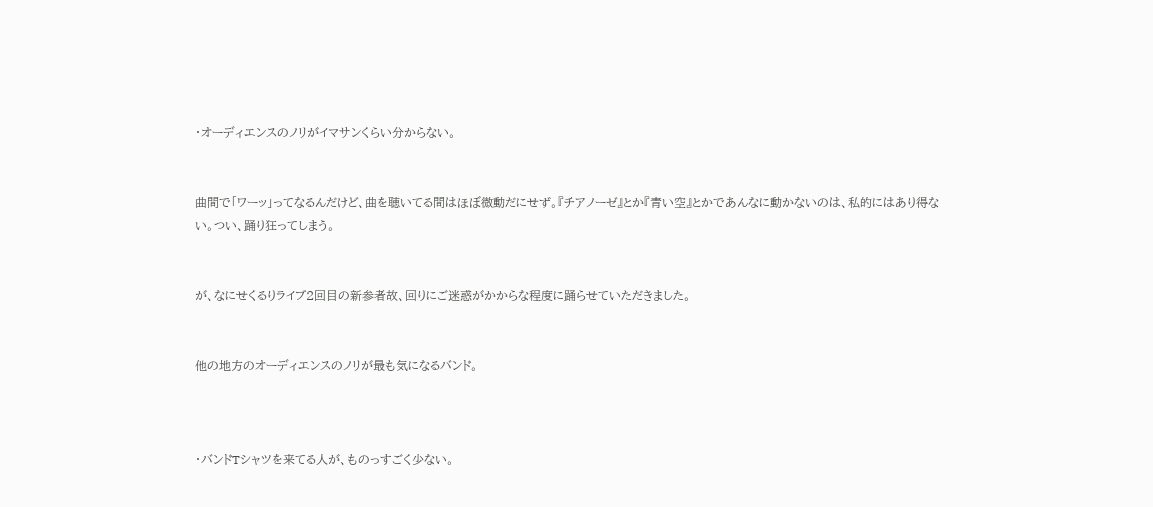・オーディエンスのノリがイマサンくらい分からない。


曲間で「ワーッ」ってなるんだけど、曲を聴いてる間はほぼ微動だにせず。『チアノーゼ』とか『青い空』とかであんなに動かないのは、私的にはあり得ない。つい、踊り狂ってしまう。


が、なにせくるりライブ2回目の新参者故、回りにご迷惑がかからな程度に踊らせていただきました。


他の地方のオーディエンスのノリが最も気になるバンド。



・バンドTシャツを来てる人が、ものっすごく少ない。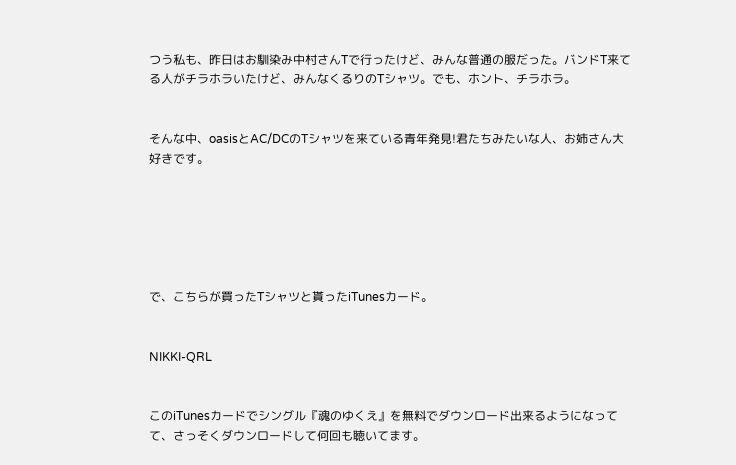つう私も、昨日はお馴染み中村さんTで行ったけど、みんな普通の服だった。バンドT来てる人がチラホラいたけど、みんなくるりのTシャツ。でも、ホント、チラホラ。


そんな中、oasisとAC/DCのTシャツを来ている青年発見!君たちみたいな人、お姉さん大好きです。






で、こちらが買ったTシャツと貰ったiTunesカード。


NIKKI-QRL


このiTunesカードでシングル『魂のゆくえ』を無料でダウンロード出来るようになってて、さっそくダウンロードして何回も聴いてます。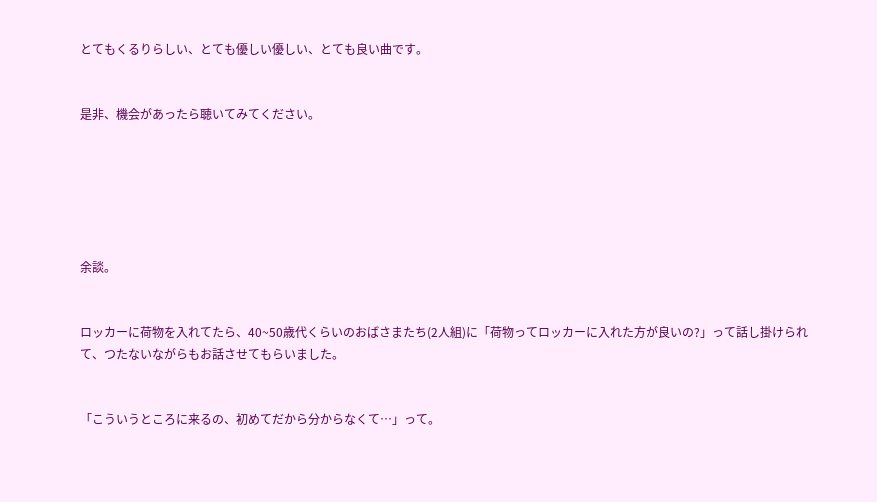とてもくるりらしい、とても優しい優しい、とても良い曲です。


是非、機会があったら聴いてみてください。






余談。


ロッカーに荷物を入れてたら、40~50歳代くらいのおばさまたち(2人組)に「荷物ってロッカーに入れた方が良いの?」って話し掛けられて、つたないながらもお話させてもらいました。


「こういうところに来るの、初めてだから分からなくて…」って。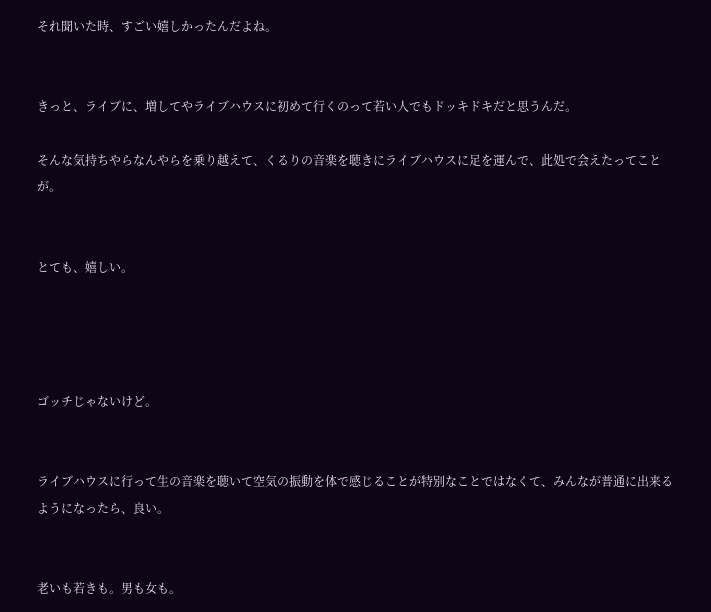それ聞いた時、すごい嬉しかったんだよね。


きっと、ライブに、増してやライブハウスに初めて行くのって若い人でもドッキドキだと思うんだ。

そんな気持ちやらなんやらを乗り越えて、くるりの音楽を聴きにライブハウスに足を運んで、此処で会えたってことが。


とても、嬉しい。




ゴッチじゃないけど。


ライブハウスに行って生の音楽を聴いて空気の振動を体で感じることが特別なことではなくて、みんなが普通に出来るようになったら、良い。


老いも若きも。男も女も。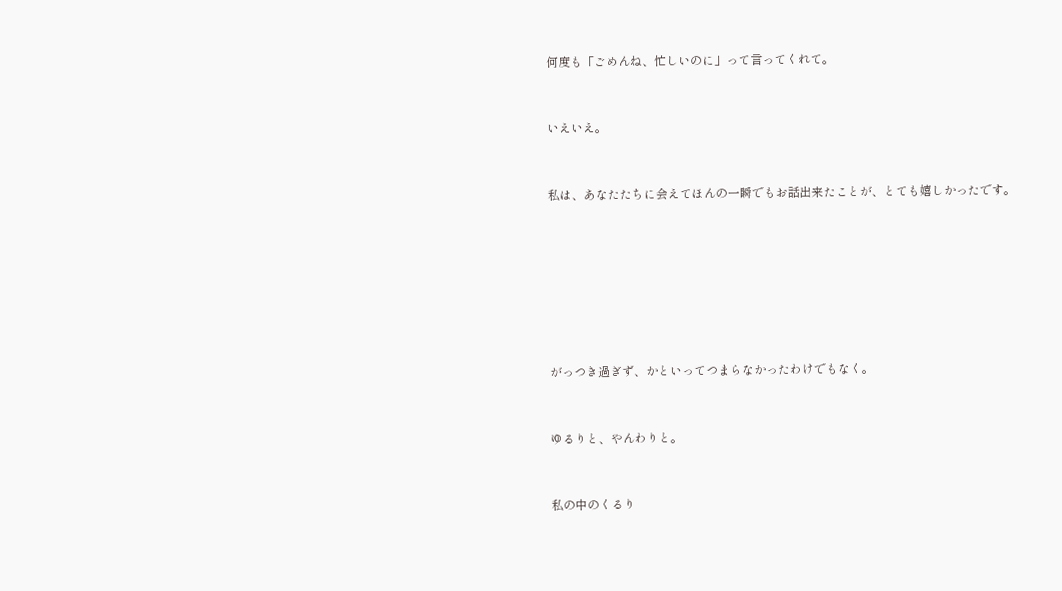何度も「ごめんね、忙しいのに」って言ってくれて。


いえいえ。


私は、あなたたちに会えてほんの一瞬でもお話出来たことが、とても嬉しかったです。







がっつき過ぎず、かといってつまらなかったわけでもなく。


ゆるりと、やんわりと。


私の中のくるり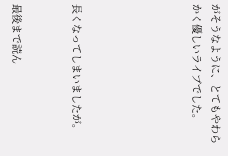がそうなように、とてもやわらかく優しいライブでした。





長くなってしまいましたが。


最後まで読ん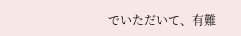でいただいて、有難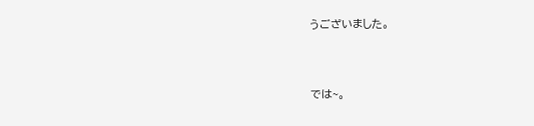うございました。



では~。